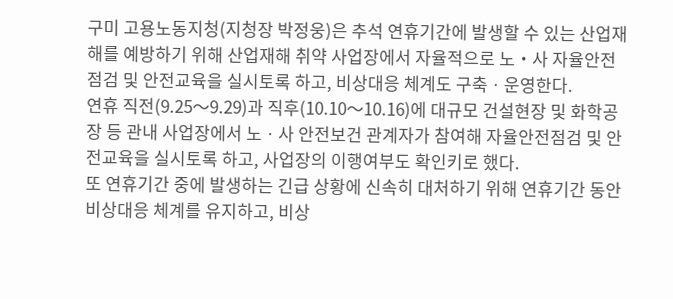구미 고용노동지청(지청장 박정웅)은 추석 연휴기간에 발생할 수 있는 산업재해를 예방하기 위해 산업재해 취약 사업장에서 자율적으로 노‧사 자율안전 점검 및 안전교육을 실시토록 하고, 비상대응 체계도 구축ㆍ운영한다.
연휴 직전(9.25〜9.29)과 직후(10.10〜10.16)에 대규모 건설현장 및 화학공장 등 관내 사업장에서 노ㆍ사 안전보건 관계자가 참여해 자율안전점검 및 안전교육을 실시토록 하고, 사업장의 이행여부도 확인키로 했다.
또 연휴기간 중에 발생하는 긴급 상황에 신속히 대처하기 위해 연휴기간 동안 비상대응 체계를 유지하고, 비상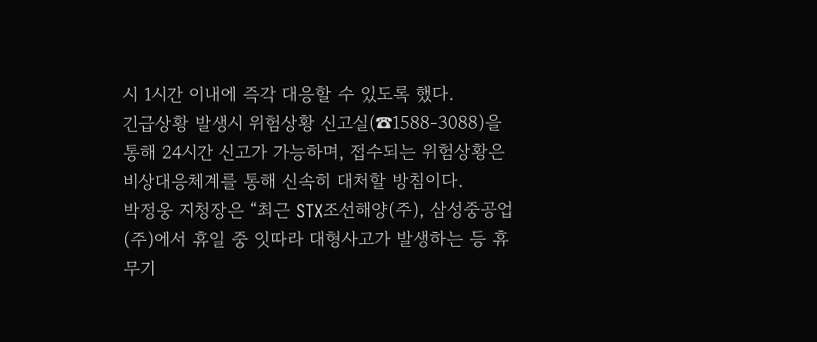시 1시간 이내에 즉각 대응할 수 있도록 했다.
긴급상황 발생시 위험상황 신고실(☎1588-3088)을 통해 24시간 신고가 가능하며, 접수되는 위험상황은 비상대응체계를 통해 신속히 대처할 방침이다.
박정웅 지청장은 “최근 STX조선해양(주), 삼성중공업(주)에서 휴일 중 잇따라 대형사고가 발생하는 등 휴무기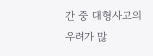간 중 대형사고의 우려가 많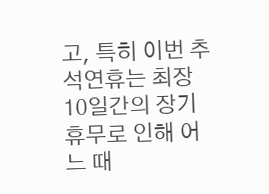고, 특히 이번 추석연휴는 최장 10일간의 장기 휴무로 인해 어느 때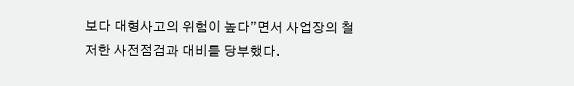보다 대형사고의 위험이 높다”면서 사업장의 철저한 사전점검과 대비를 당부했다.